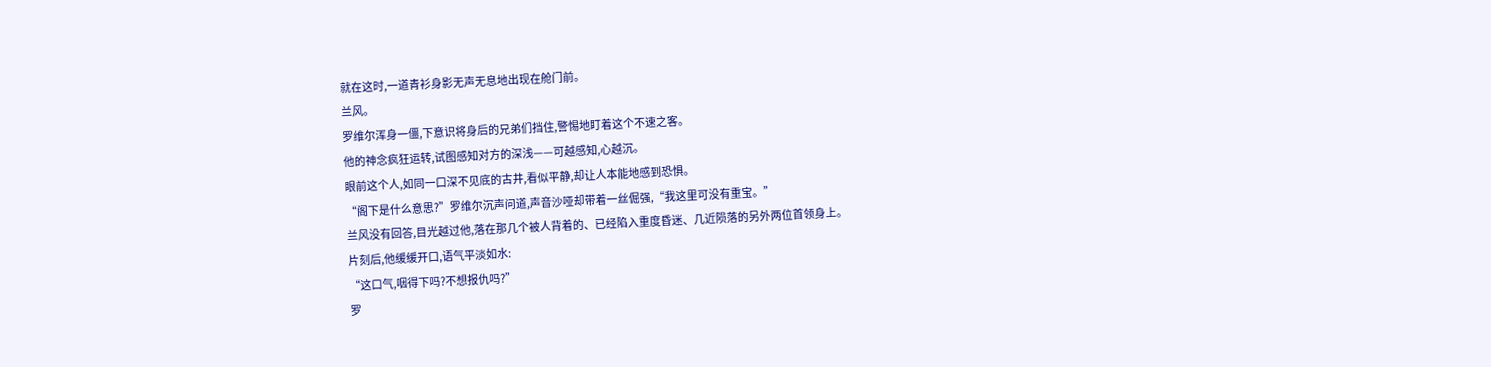就在这时,一道青衫身影无声无息地出现在舱门前。
兰风。
罗维尔浑身一僵,下意识将身后的兄弟们挡住,警惕地盯着这个不速之客。
他的神念疯狂运转,试图感知对方的深浅——可越感知,心越沉。
眼前这个人,如同一口深不见底的古井,看似平静,却让人本能地感到恐惧。
“阁下是什么意思?”罗维尔沉声问道,声音沙哑却带着一丝倔强,“我这里可没有重宝。”
兰风没有回答,目光越过他,落在那几个被人背着的、已经陷入重度昏迷、几近陨落的另外两位首领身上。
片刻后,他缓缓开口,语气平淡如水:
“这口气,咽得下吗?不想报仇吗?”
罗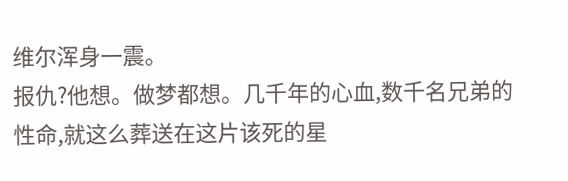维尔浑身一震。
报仇?他想。做梦都想。几千年的心血,数千名兄弟的性命,就这么葬送在这片该死的星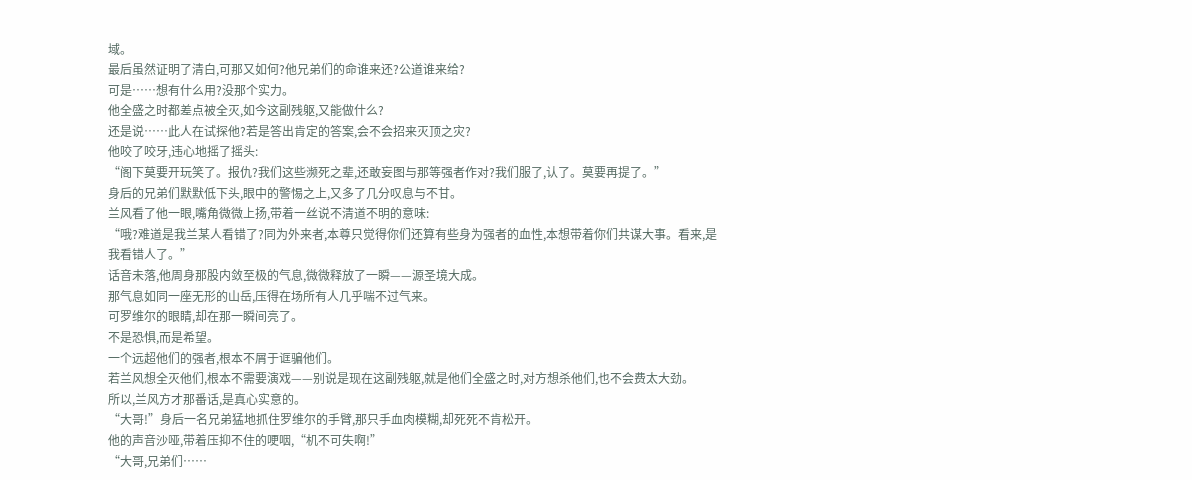域。
最后虽然证明了清白,可那又如何?他兄弟们的命谁来还?公道谁来给?
可是……想有什么用?没那个实力。
他全盛之时都差点被全灭,如今这副残躯,又能做什么?
还是说……此人在试探他?若是答出肯定的答案,会不会招来灭顶之灾?
他咬了咬牙,违心地摇了摇头:
“阁下莫要开玩笑了。报仇?我们这些濒死之辈,还敢妄图与那等强者作对?我们服了,认了。莫要再提了。”
身后的兄弟们默默低下头,眼中的警惕之上,又多了几分叹息与不甘。
兰风看了他一眼,嘴角微微上扬,带着一丝说不清道不明的意味:
“哦?难道是我兰某人看错了?同为外来者,本尊只觉得你们还算有些身为强者的血性,本想带着你们共谋大事。看来,是我看错人了。”
话音未落,他周身那股内敛至极的气息,微微释放了一瞬——源圣境大成。
那气息如同一座无形的山岳,压得在场所有人几乎喘不过气来。
可罗维尔的眼睛,却在那一瞬间亮了。
不是恐惧,而是希望。
一个远超他们的强者,根本不屑于诓骗他们。
若兰风想全灭他们,根本不需要演戏——别说是现在这副残躯,就是他们全盛之时,对方想杀他们,也不会费太大劲。
所以,兰风方才那番话,是真心实意的。
“大哥!”身后一名兄弟猛地抓住罗维尔的手臂,那只手血肉模糊,却死死不肯松开。
他的声音沙哑,带着压抑不住的哽咽,“机不可失啊!”
“大哥,兄弟们……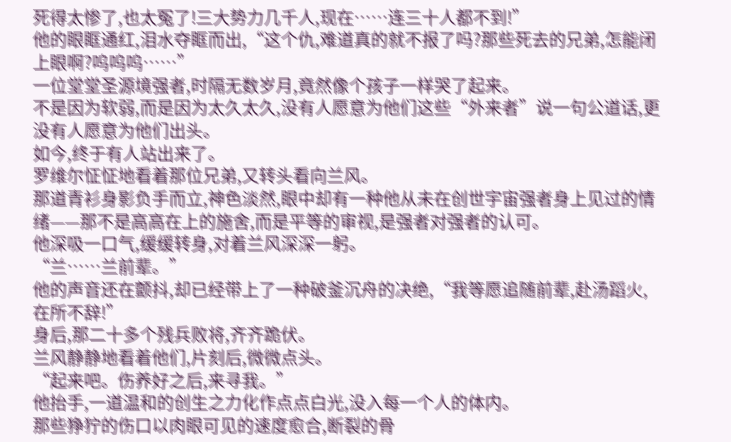死得太惨了,也太冤了!三大势力几千人,现在……连三十人都不到!”
他的眼眶通红,泪水夺眶而出,“这个仇,难道真的就不报了吗?那些死去的兄弟,怎能闭上眼啊?呜呜呜……”
一位堂堂圣源境强者,时隔无数岁月,竟然像个孩子一样哭了起来。
不是因为软弱,而是因为太久太久,没有人愿意为他们这些“外来者”说一句公道话,更没有人愿意为他们出头。
如今,终于有人站出来了。
罗维尔怔怔地看着那位兄弟,又转头看向兰风。
那道青衫身影负手而立,神色淡然,眼中却有一种他从未在创世宇宙强者身上见过的情绪——那不是高高在上的施舍,而是平等的审视,是强者对强者的认可。
他深吸一口气,缓缓转身,对着兰风深深一躬。
“兰……兰前辈。”
他的声音还在颤抖,却已经带上了一种破釜沉舟的决绝,“我等愿追随前辈,赴汤蹈火,在所不辞!”
身后,那二十多个残兵败将,齐齐跪伏。
兰风静静地看着他们,片刻后,微微点头。
“起来吧。伤养好之后,来寻我。”
他抬手,一道温和的创生之力化作点点白光,没入每一个人的体内。
那些狰狞的伤口以肉眼可见的速度愈合,断裂的骨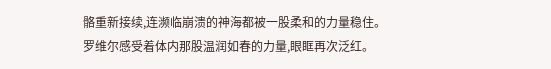骼重新接续,连濒临崩溃的神海都被一股柔和的力量稳住。
罗维尔感受着体内那股温润如春的力量,眼眶再次泛红。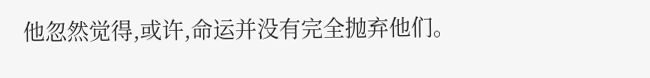他忽然觉得,或许,命运并没有完全抛弃他们。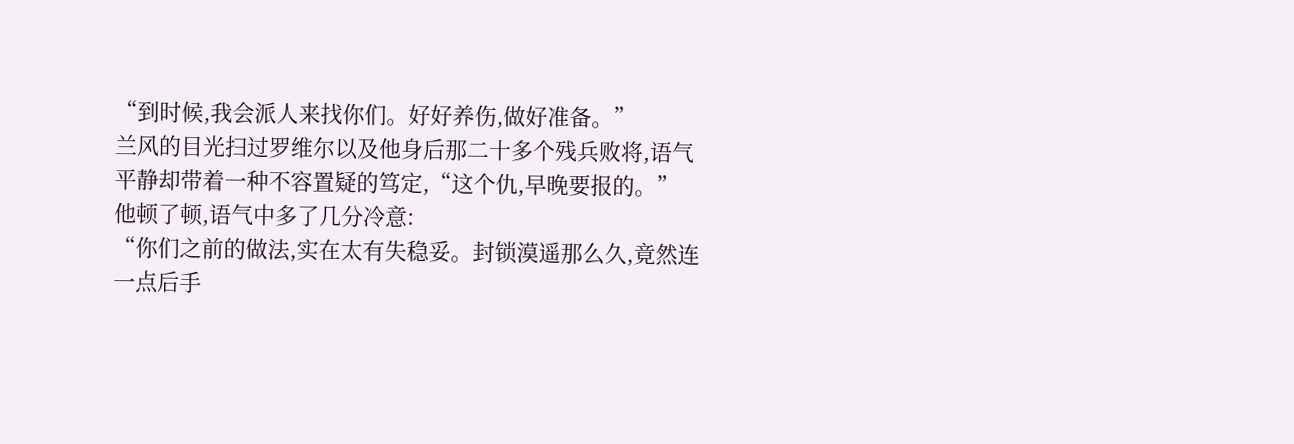“到时候,我会派人来找你们。好好养伤,做好准备。”
兰风的目光扫过罗维尔以及他身后那二十多个残兵败将,语气平静却带着一种不容置疑的笃定,“这个仇,早晚要报的。”
他顿了顿,语气中多了几分冷意:
“你们之前的做法,实在太有失稳妥。封锁漠遥那么久,竟然连一点后手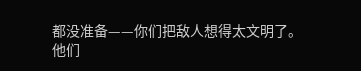都没准备——你们把敌人想得太文明了。
他们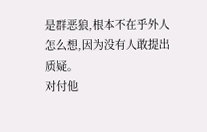是群恶狼,根本不在乎外人怎么想,因为没有人敢提出质疑。
对付他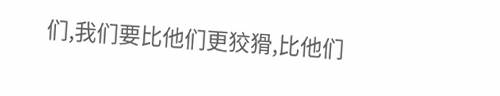们,我们要比他们更狡猾,比他们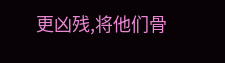更凶残,将他们骨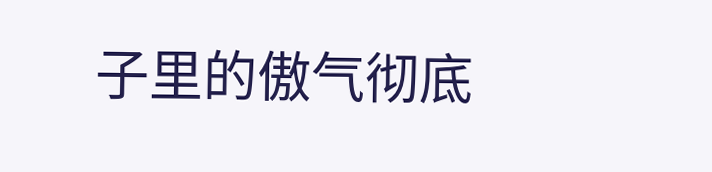子里的傲气彻底